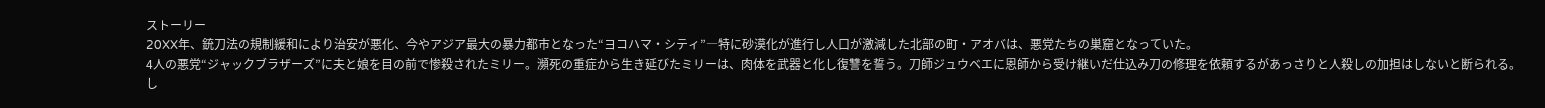ストーリー
20XX年、銃刀法の規制緩和により治安が悪化、今やアジア最大の暴力都市となった“ヨコハマ・シティ”―特に砂漠化が進行し人口が激減した北部の町・アオバは、悪党たちの巣窟となっていた。
4人の悪党“ジャックブラザーズ”に夫と娘を目の前で惨殺されたミリー。瀕死の重症から生き延びたミリーは、肉体を武器と化し復讐を誓う。刀師ジュウベエに恩師から受け継いだ仕込み刀の修理を依頼するがあっさりと人殺しの加担はしないと断られる。し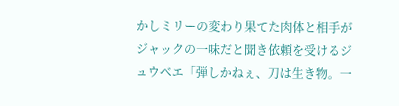かしミリーの変わり果てた肉体と相手がジャックの一味だと聞き依頼を受けるジュウベエ「弾しかねぇ、刀は生き物。一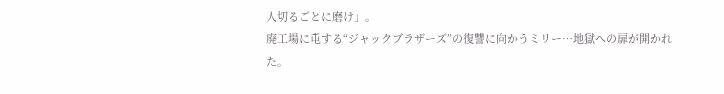人切るごとに磨け」。
廃工場に屯する“ジャックブラザーズ”の復讐に向かうミリー…地獄への扉が開かれた。